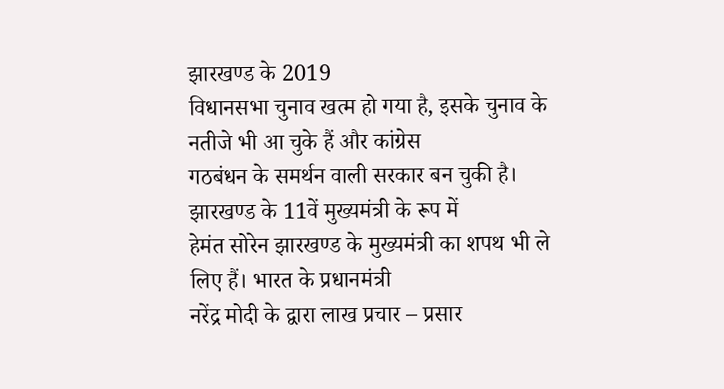झारखण्ड के 2019
विधानसभा चुनाव खत्म हो गया है, इसके चुनाव के नतीजे भी आ चुके हैं और कांग्रेस
गठबंधन के समर्थन वाली सरकार बन चुकी है। झारखण्ड के 11वें मुख्यमंत्री के रूप में
हेमंत सोरेन झारखण्ड के मुख्यमंत्री का शपथ भी ले लिए हैं। भारत के प्रधानमंत्री
नरेंद्र मोदी के द्वारा लाख प्रचार – प्रसार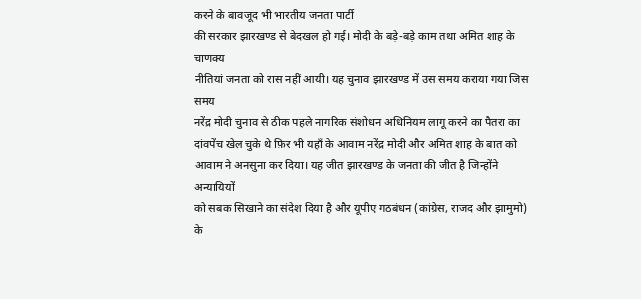करने के बावजूद भी भारतीय जनता पार्टी
की सरकार झारखण्ड से बेदखल हो गई। मोदी के बड़े-बड़े काम तथा अमित शाह के चाणक्य
नीतियां जनता को रास नहीं आयी। यह चुनाव झारखण्ड में उस समय कराया गया जिस समय
नरेंद्र मोदी चुनाव से ठीक पहले नागरिक संशोधन अधिनियम लागू करने का पैतरा का
दांवपेंच खेल चुके थे फ़िर भी यहाँ के आवाम नरेंद्र मोदी और अमित शाह के बात को
आवाम ने अनसुना कर दिया। यह जीत झारखण्ड के जनता की जीत है जिन्होंने अन्यायियों
को सबक सिखाने का संदेश दिया है और यूपीए गठबंधन (कांग्रेस, राजद और झामुमो) के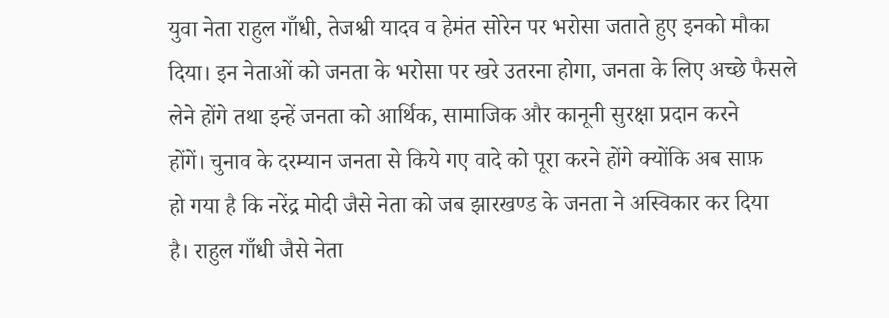युवा नेता राहुल गाँधी, तेजश्वी यादव व हेमंत सोरेन पर भरोसा जताते हुए इनको मौका
दिया। इन नेताओं को जनता के भरोसा पर खरे उतरना होगा, जनता के लिए अच्छे फैसले
लेने होंगे तथा इन्हें जनता को आर्थिक, सामाजिक और कानूनी सुरक्षा प्रदान करने
होंगें। चुनाव के दरम्यान जनता से किये गए वादे को पूरा करने होंगे क्योंकि अब साफ़
हो गया है कि नरेंद्र मोदी जैसे नेता को जब झारखण्ड के जनता ने अस्विकार कर दिया
है। राहुल गाँधी जैसे नेता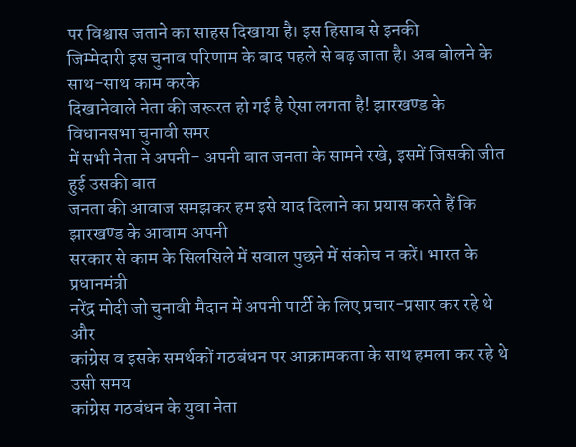पर विश्वास जताने का साहस दिखाया है। इस हिसाब से इनकी
जिम्मेदारी इस चुनाव परिणाम के बाद पहले से बढ़ जाता है। अब बोलने के साथ-साथ काम करके
दिखानेवाले नेता की जरूरत हो गई है ऐसा लगता है! झारखण्ड के विधानसभा चुनावी समर
में सभी नेता ने अपनी- अपनी बात जनता के सामने रखे, इसमें जिसकी जीत हुई उसकी बात
जनता की आवाज समझकर हम इसे याद दिलाने का प्रयास करते हैं कि झारखण्ड के आवाम अपनी
सरकार से काम के सिलसिले में सवाल पुछने में संकोच न करें। भारत के प्रधानमंत्री
नरेंद्र मोदी जो चुनावी मैदान में अपनी पार्टी के लिए प्रचार-प्रसार कर रहे थे और
कांग्रेस व इसके समर्थकों गठबंधन पर आक्रामकता के साथ हमला कर रहे थे उसी समय
कांग्रेस गठबंधन के युवा नेता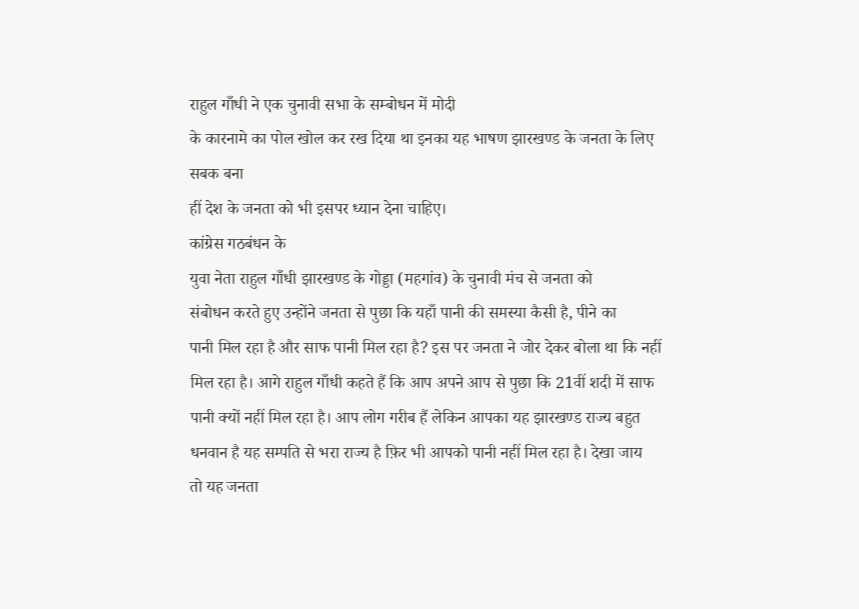राहुल गाँधी ने एक चुनावी सभा के सम्बोधन में मोदी
के कारनामे का पोल खोल कर रख दिया था इनका यह भाषण झारखण्ड के जनता के लिए सबक बना
हीं देश के जनता को भी इसपर ध्यान देना चाहिए।
कांग्रेस गठबंधन के
युवा नेता राहुल गाँधी झारखण्ड के गोड्डा (महगांव) के चुनावी मंच से जनता को
संबोधन करते हुए उन्होंने जनता से पुछा कि यहाँ पानी की समस्या कैसी है, पीने का
पानी मिल रहा है और साफ पानी मिल रहा है? इस पर जनता ने जोर देकर बोला था कि नहीं
मिल रहा है। आगे राहुल गाँधी कहते हैं कि आप अपने आप से पुछा कि 21वीं शदी में साफ
पानी क्यों नहीं मिल रहा है। आप लोग गरीब हैं लेकिन आपका यह झारखण्ड राज्य बहुत
धनवान है यह सम्पति से भरा राज्य है फ़िर भी आपको पानी नहीं मिल रहा है। देखा जाय
तो यह जनता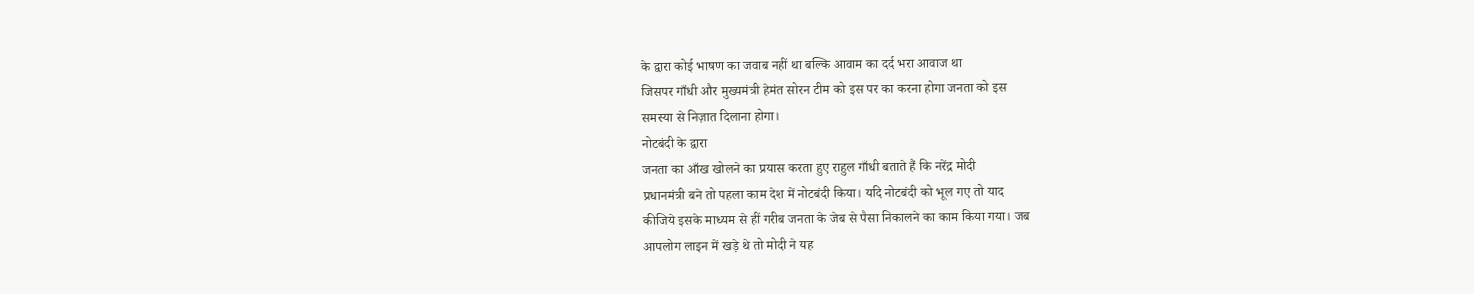के द्वारा कोई भाषण का जवाब नहीं था बल्कि आवाम का दर्द भरा आवाज था
जिसपर गाँधी और मुख्यमंत्री हेमंत सोरन टीम को इस पर का करना होगा जनता को इस
समस्या से निज़ात दिलाना होगा।
नोटबंदी के द्वारा
जनता का आँख खोलने का प्रयास करता हुए राहुल गाँधी बताते हैं कि नरेंद्र मोदी
प्रधानमंत्री बने तो पहला काम देश में नोटबंदी किया। यदि नोटबंदी को भूल गए तो याद
कीजिये इसके माध्यम से हीं गरीब जनता के जेब से पैसा निकालने का काम किया गया। जब
आपलोग लाइन में खड़े थे तो मोदी ने यह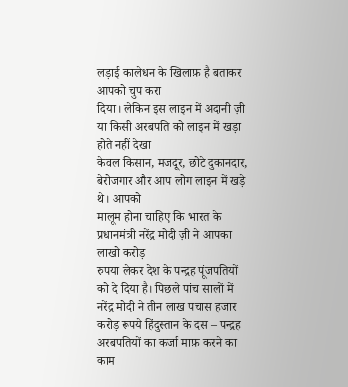लड़ाई कालेधन के खिलाफ़ है बताकर आपको चुप करा
दिया। लेकिन इस लाइन में अदानी ज़ी या किसी अरबपति को लाइन में खड़ा होते नहीं देखा
केवल किसान, मजदूर, छोटे दुकानदार, बेरोजगार और आप लोग लाइन में खड़े थे। आपको
मालूम होना चाहिए कि भारत के प्रधानमंत्री नरेंद्र मोदी ज़ी ने आपका लाखो करोड़
रुपया लेकर देश के पन्द्रह पूंजपतियों को दे दिया है। पिछले पांच सालों में
नरेंद्र मोदी ने तीन लाख पचास हजार करोड़ रूपये हिंदुस्तान के दस – पन्द्रह
अरबपतियों का कर्जा माफ़ करने का काम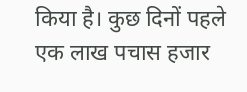किया है। कुछ दिनों पहले एक लाख पचास हजार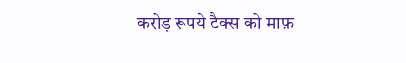करोड़ रूपये टैक्स को माफ़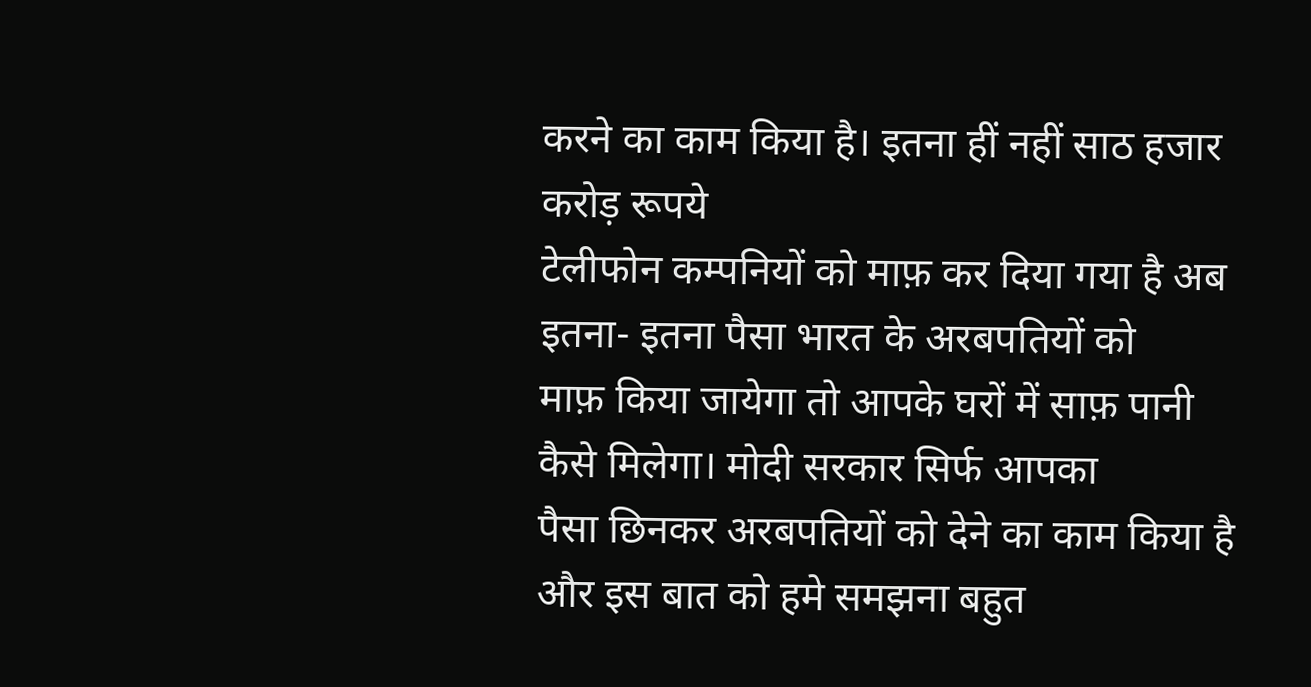करने का काम किया है। इतना हीं नहीं साठ हजार करोड़ रूपये
टेलीफोन कम्पनियों को माफ़ कर दिया गया है अब इतना- इतना पैसा भारत के अरबपतियों को
माफ़ किया जायेगा तो आपके घरों में साफ़ पानी कैसे मिलेगा। मोदी सरकार सिर्फ आपका
पैसा छिनकर अरबपतियों को देने का काम किया है और इस बात को हमे समझना बहुत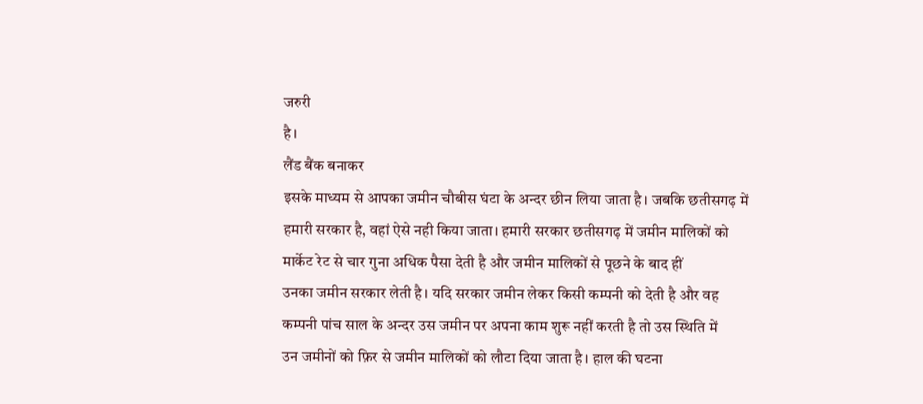जरुरी
है।
लैंड बैंक बनाकर
इसके माध्यम से आपका जमीन चौबीस घंटा के अन्दर छीन लिया जाता है। जबकि छतीसगढ़ में
हमारी सरकार है, वहां ऐसे नही किया जाता। हमारी सरकार छतीसगढ़ में जमीन मालिकों को
मार्केट रेट से चार गुना अधिक पैसा देती है और जमीन मालिकों से पूछने के बाद हीं
उनका जमीन सरकार लेती है। यदि सरकार जमीन लेकर किसी कम्पनी को देती है और वह
कम्पनी पांच साल के अन्दर उस जमीन पर अपना काम शुरू नहीं करती है तो उस स्थिति में
उन जमीनों को फ़िर से जमीन मालिकों को लौटा दिया जाता है। हाल की घटना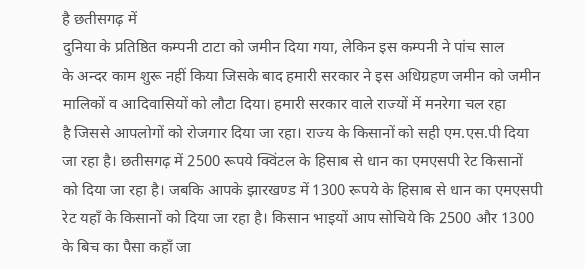है छतीसगढ़ में
दुनिया के प्रतिष्ठित कम्पनी टाटा को जमीन दिया गया, लेकिन इस कम्पनी ने पांच साल
के अन्दर काम शुरू नहीं किया जिसके बाद हमारी सरकार ने इस अधिग्रहण जमीन को जमीन
मालिकों व आदिवासियों को लौटा दिया। हमारी सरकार वाले राज्यों में मनरेगा चल रहा
है जिससे आपलोगों को रोजगार दिया जा रहा। राज्य के किसानों को सही एम.एस.पी दिया
जा रहा है। छतीसगढ़ में 2500 रूपये क्विंटल के हिसाब से धान का एमएसपी रेट किसानों
को दिया जा रहा है। जबकि आपके झारखण्ड में 1300 रूपये के हिसाब से धान का एमएसपी
रेट यहाँ के किसानों को दिया जा रहा है। किसान भाइयों आप सोचिये कि 2500 और 1300
के बिच का पैसा कहाँ जा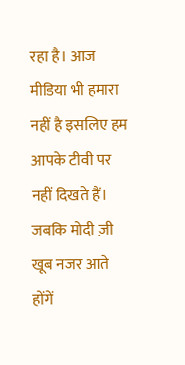रहा है। आज मीडिया भी हमारा नहीं है इसलिए हम आपके टीवी पर
नहीं दिखते हैं। जबकि मोदी ज़ी खूब नजर आते होंगें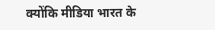क्योंकि मीडिया भारत के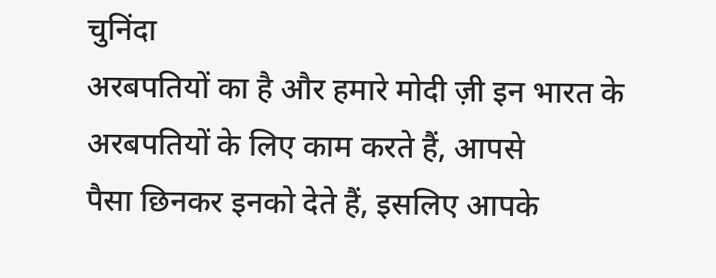चुनिंदा
अरबपतियों का है और हमारे मोदी ज़ी इन भारत के अरबपतियों के लिए काम करते हैं, आपसे
पैसा छिनकर इनको देते हैं, इसलिए आपके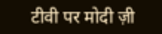टीवी पर मोदी ज़ी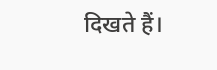दिखते हैं।